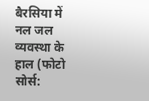बैरसिया में नल जल व्यवस्था के हाल (फोटो सोर्स: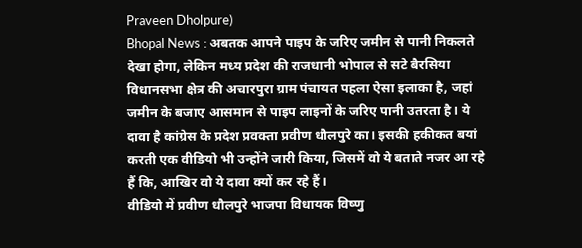Praveen Dholpure)
Bhopal News : अबतक आपने पाइप के जरिए जमीन से पानी निकलते देखा होगा, लेकिन मध्य प्रदेश की राजधानी भोपाल से सटे बैरसिया विधानसभा क्षेत्र की अचारपुरा ग्राम पंचायत पहला ऐसा इलाका है, जहां जमीन के बजाए आसमान से पाइप लाइनों के जरिए पानी उतरता है। ये दावा है कांग्रेस के प्रदेश प्रवक्ता प्रवीण धौलपुरे का। इसकी हकीकत बयां करती एक वीडियो भी उन्होंने जारी किया, जिसमें वो ये बताते नजर आ रहे हैं कि, आखिर वो ये दावा क्यों कर रहे हैं।
वीडियो में प्रवीण धौलपुरे भाजपा विधायक विष्णु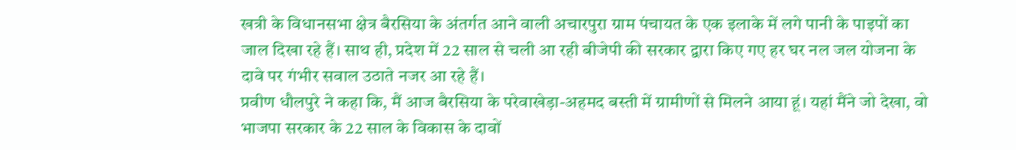खत्री के विधानसभा क्षेत्र बैरसिया के अंतर्गत आने वाली अचारपुरा ग्राम पंचायत के एक इलाके में लगे पानी के पाइपों का जाल दिखा रहे हैं। साथ ही, प्रदेश में 22 साल से चली आ रही बीजेपी की सरकार द्वारा किए गए हर घर नल जल योजना के दावे पर गंभीर सवाल उठाते नजर आ रहे हैं।
प्रवीण धौलपुरे ने कहा कि, मैं आज बैरसिया के परेवाखेड़ा-अहमद बस्ती में ग्रामीणों से मिलने आया हूं। यहां मैंने जो देखा, वो भाजपा सरकार के 22 साल के विकास के दावों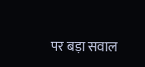पर बड़ा सवाल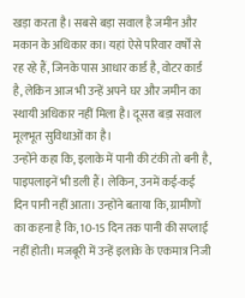खड़ा करता है। सबसे बड़ा सवाल है जमीन और मकान के अधिकार का। यहां ऐसे परिवार वर्षों से रह रहे हैं, जिनके पास आधार कार्ड है, वोटर कार्ड है, लेकिन आज भी उन्हें अपने घर और जमीन का स्थायी अधिकार नहीं मिला है। दूसरा बड़ा सवाल मूलभूत सुविधाओं का है।
उन्होंने कहा कि, इलाके में पानी की टंकी तो बनी है, पाइपलाइनें भी डली हैं। लेकिन, उनमें कई-कई दिन पानी नहीं आता। उन्होंने बताया कि, ग्रामीणों का कहना है कि, 10-15 दिन तक पानी की सप्लाई नहीं होती। मजबूरी में उन्हें इलाके के एकमात्र निजी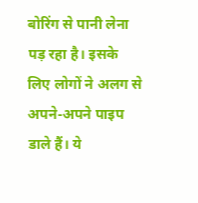बोरिंग से पानी लेना पड़ रहा है। इसके लिए लोगों ने अलग से अपने-अपने पाइप डाले हैं। ये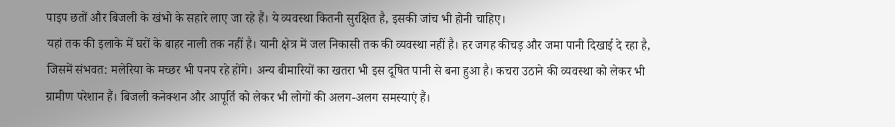पाइप छतों और बिजली के खंभो के सहारे लाए जा रहे हैं। ये व्यवस्था कितनी सुरक्षित है, इसकी जांच भी होनी चाहिए।
यहां तक की इलाके में घरों के बाहर नाली तक नहीं है। यानी क्षेत्र में जल निकासी तक की व्यवस्था नहीं है। हर जगह कीचड़ और जमा पानी दिखाई दे रहा है, जिसमें संभवत: मलेरिया के मच्छर भी पनप रहे होंगे। अन्य बीमारियों का खतरा भी इस दूषित पानी से बना हुआ है। कचरा उठाने की व्यवस्था को लेकर भी ग्रामीण परेशान हैं। बिजली कनेक्शन और आपूर्ति को लेकर भी लोगों की अलग-अलग समस्याएं हैं।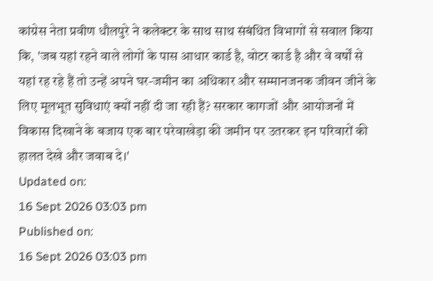कांग्रेस नेता प्रवीण धौलपुरे ने कलेक्टर के साथ साथ संबंधित विभागों से सवाल किया कि, 'जब यहां रहने वाले लोगों के पास आधार कार्ड है, वोटर कार्ड है और वे वर्षों से यहां रह रहे हैं तो उन्हें अपने घर-जमीन का अधिकार और सम्मानजनक जीवन जीने के लिए मूलभूत सुविधाएं क्यों नहीं दी जा रही हैं? सरकार कागजों और आयोजनों में विकास दिखाने के बजाय एक बार परेवाखेड़ा की जमीन पर उतरकर इन परिवारों की हालत देखे और जवाब दे।'
Updated on:
16 Sept 2026 03:03 pm
Published on:
16 Sept 2026 03:03 pm